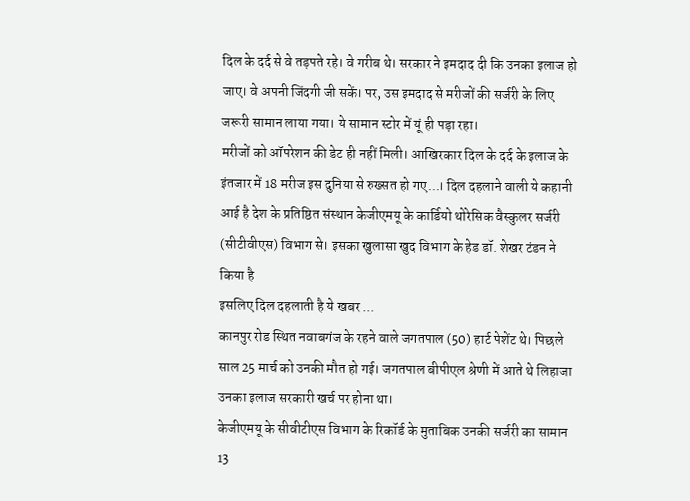दिल के दर्द से वे तड़पते रहे। वे गरीब थे। सरकार ने इमदाद दी कि उनका इलाज हो जाए। वे अपनी जिंदगी जी सकें। पर, उस इमदाद से मरीजों की सर्जरी के लिए जरूरी सामान लाया गया। ये सामान स्टोर में यूं ही पड़ा रहा।
मरीजों को ऑपरेशन की डेट ही नहीं मिली। आखिरकार दिल के दर्द के इलाज के इंतजार में 18 मरीज इस दुनिया से रुख्सत हो गए...। दिल दहलाने वाली ये कहानी आई है देश के प्रतिष्ठित संस्थान केजीएमयू के कार्डियो थोरेसिक वैस्कुलर सर्जरी (सीटीवीएस) विभाग से। इसका खुलासा खुद विभाग के हेड डॉ. शेखर टंडन ने किया है
इसलिए दिल दहलाती है ये खबर ...
कानपुर रोड स्थित नवाबगंज के रहने वाले जगतपाल (50) हार्ट पेशेंट थे। पिछले साल 25 मार्च को उनकी मौत हो गई। जगतपाल बीपीएल श्रेणी में आते थे लिहाजा उनका इलाज सरकारी खर्च पर होना था।
केजीएमयू के सीवीटीएस विभाग के रिकॉर्ड के मुताबिक उनकी सर्जरी का सामान 13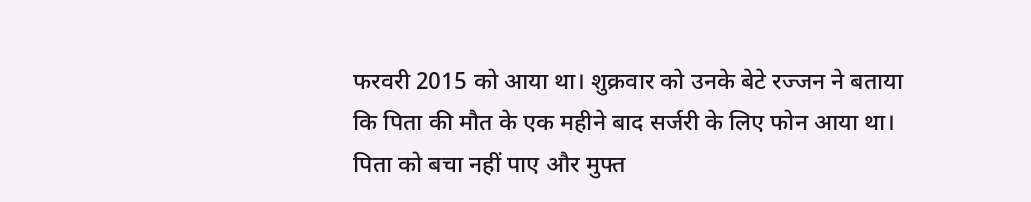फरवरी 2015 को आया था। शुक्रवार को उनके बेटे रज्जन ने बताया कि पिता की मौत के एक महीने बाद सर्जरी के लिए फोन आया था। पिता को बचा नहीं पाए और मुफ्त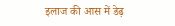इलाज की आस में डेढ़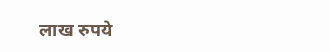लाख रुपये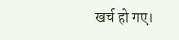खर्च हो गए।